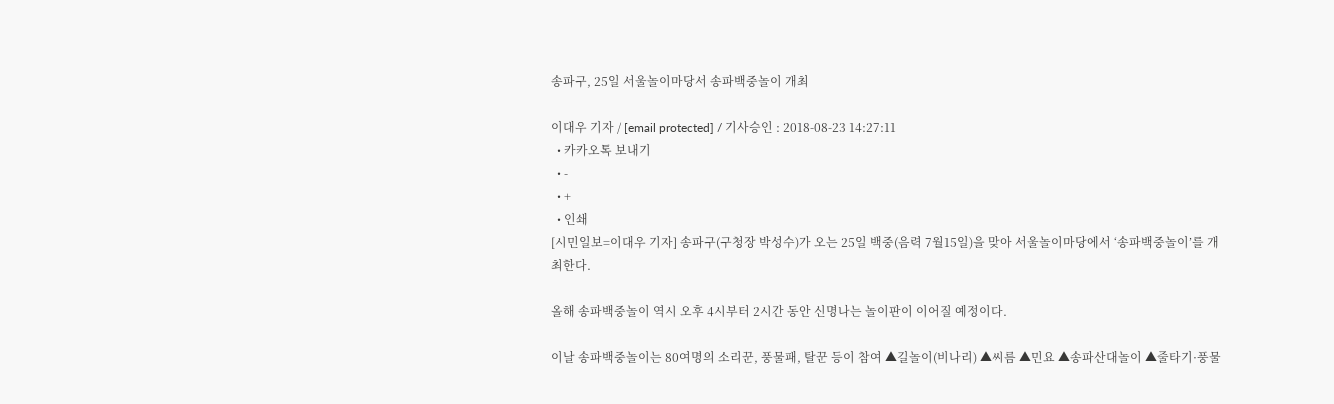송파구, 25일 서울놀이마당서 송파백중놀이 개최

이대우 기자 / [email protected] / 기사승인 : 2018-08-23 14:27:11
  • 카카오톡 보내기
  • -
  • +
  • 인쇄
[시민일보=이대우 기자] 송파구(구청장 박성수)가 오는 25일 백중(음력 7월15일)을 맞아 서울놀이마당에서 ‘송파백중놀이’를 개최한다.

올해 송파백중놀이 역시 오후 4시부터 2시간 동안 신명나는 놀이판이 이어질 예정이다.

이날 송파백중놀이는 80여명의 소리꾼, 풍물패, 탈꾼 등이 참여 ▲길놀이(비나리) ▲씨름 ▲민요 ▲송파산대놀이 ▲줄타기·풍물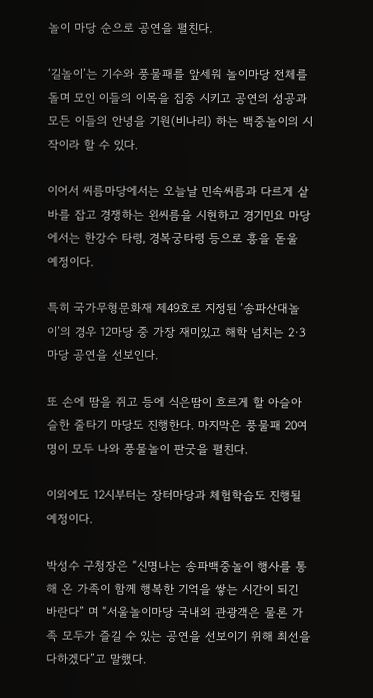놀이 마당 순으로 공연을 펼친다.

‘길놀이’는 기수와 풍물패를 앞세워 놀이마당 전체를 돌며 모인 이들의 이목을 집중 시키고 공연의 성공과 모든 이들의 안녕을 기원(비나리) 하는 백중놀이의 시작이라 할 수 있다.

이어서 씨름마당에서는 오늘날 민속씨름과 다르게 샅바를 잡고 경쟁하는 왼씨름을 시현하고 경기민요 마당에서는 한강수 타령, 경복궁타령 등으로 흥을 돋울 예정이다.

특히 국가무형문화재 제49호로 지정된 ‘송파산대놀이’의 경우 12마당 중 가장 재미있고 해학 넘치는 2·3마당 공연을 선보인다.

또 손에 땀을 쥐고 등에 식은땀이 흐르게 할 아슬아슬한 줄타기 마당도 진행한다. 마지막은 풍물패 20여명이 모두 나와 풍물놀이 판굿을 펼친다.

이외에도 12시부터는 장터마당과 체험학습도 진행될 예정이다.

박성수 구청장은 “신명나는 송파백중놀이 행사를 통해 온 가족이 함께 행복한 기억을 쌓는 시간이 되긴 바란다” 며 “서울놀이마당 국내외 관광객은 물론 가족 모두가 즐길 수 있는 공연을 선보이기 위해 최선을 다하겠다”고 말했다.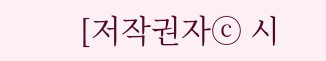[저작권자ⓒ 시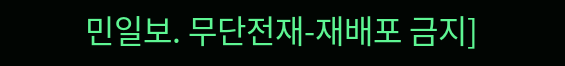민일보. 무단전재-재배포 금지]